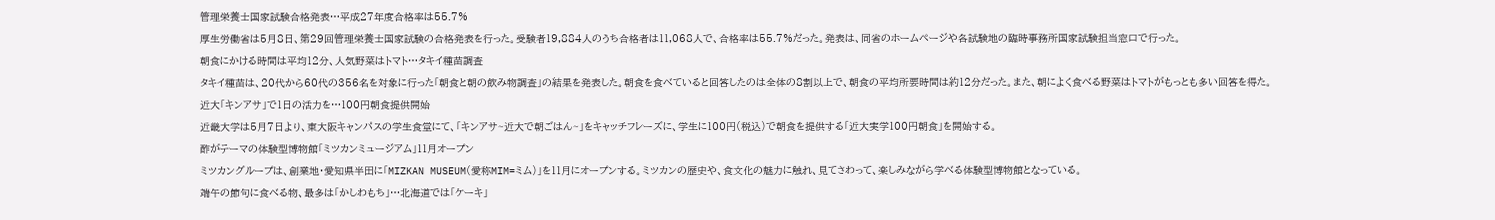管理栄養士国家試験合格発表…平成27年度合格率は55.7%
厚生労働省は5月8日、第29回管理栄養士国家試験の合格発表を行った。受験者19,884人のうち合格者は11,068人で、合格率は55.7%だった。発表は、同省のホームページや各試験地の臨時事務所国家試験担当窓口で行った。
朝食にかける時間は平均12分、人気野菜はトマト…タキイ種苗調査
タキイ種苗は、20代から60代の356名を対象に行った「朝食と朝の飲み物調査」の結果を発表した。朝食を食べていると回答したのは全体の8割以上で、朝食の平均所要時間は約12分だった。また、朝によく食べる野菜はトマトがもっとも多い回答を得た。
近大「キンアサ」で1日の活力を…100円朝食提供開始
近畿大学は5月7日より、東大阪キャンパスの学生食堂にて、「キンアサ~近大で朝ごはん~」をキャッチフレーズに、学生に100円(税込)で朝食を提供する「近大実学100円朝食」を開始する。
酢がテーマの体験型博物館「ミツカンミュージアム」11月オープン
ミツカングループは、創業地・愛知県半田に「MIZKAN MUSEUM(愛称MIM=ミム)」を11月にオープンする。ミツカンの歴史や、食文化の魅力に触れ、見てさわって、楽しみながら学べる体験型博物館となっている。
端午の節句に食べる物、最多は「かしわもち」…北海道では「ケーキ」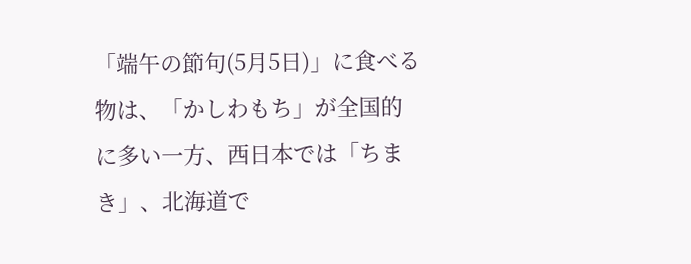「端午の節句(5月5日)」に食べる物は、「かしわもち」が全国的に多い一方、西日本では「ちまき」、北海道で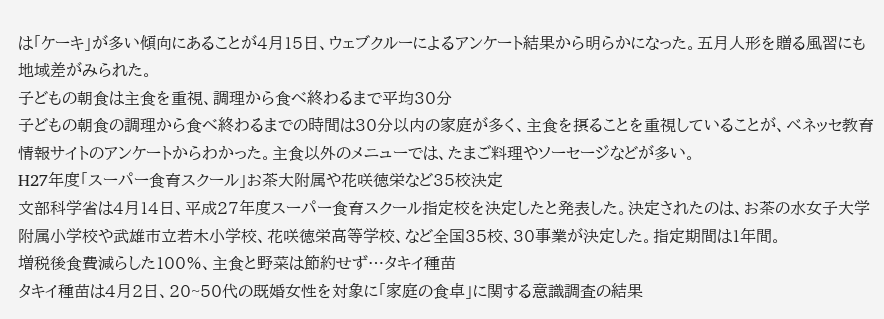は「ケーキ」が多い傾向にあることが4月15日、ウェブクルーによるアンケート結果から明らかになった。五月人形を贈る風習にも地域差がみられた。
子どもの朝食は主食を重視、調理から食べ終わるまで平均30分
子どもの朝食の調理から食べ終わるまでの時間は30分以内の家庭が多く、主食を摂ることを重視していることが、ベネッセ教育情報サイトのアンケートからわかった。主食以外のメニューでは、たまご料理やソーセージなどが多い。
H27年度「スーパー食育スクール」お茶大附属や花咲徳栄など35校決定
文部科学省は4月14日、平成27年度スーパー食育スクール指定校を決定したと発表した。決定されたのは、お茶の水女子大学附属小学校や武雄市立若木小学校、花咲徳栄高等学校、など全国35校、30事業が決定した。指定期間は1年間。
増税後食費減らした100%、主食と野菜は節約せず…タキイ種苗
タキイ種苗は4月2日、20~50代の既婚女性を対象に「家庭の食卓」に関する意識調査の結果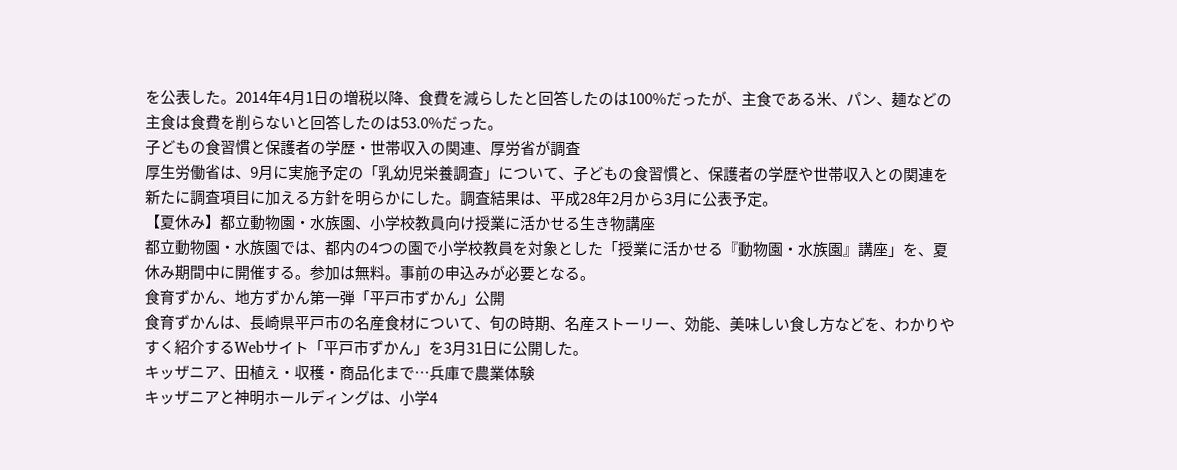を公表した。2014年4月1日の増税以降、食費を減らしたと回答したのは100%だったが、主食である米、パン、麺などの主食は食費を削らないと回答したのは53.0%だった。
子どもの食習慣と保護者の学歴・世帯収入の関連、厚労省が調査
厚生労働省は、9月に実施予定の「乳幼児栄養調査」について、子どもの食習慣と、保護者の学歴や世帯収入との関連を新たに調査項目に加える方針を明らかにした。調査結果は、平成28年2月から3月に公表予定。
【夏休み】都立動物園・水族園、小学校教員向け授業に活かせる生き物講座
都立動物園・水族園では、都内の4つの園で小学校教員を対象とした「授業に活かせる『動物園・水族園』講座」を、夏休み期間中に開催する。参加は無料。事前の申込みが必要となる。
食育ずかん、地方ずかん第一弾「平戸市ずかん」公開
食育ずかんは、長崎県平戸市の名産食材について、旬の時期、名産ストーリー、効能、美味しい食し方などを、わかりやすく紹介するWebサイト「平戸市ずかん」を3月31日に公開した。
キッザニア、田植え・収穫・商品化まで…兵庫で農業体験
キッザニアと神明ホールディングは、小学4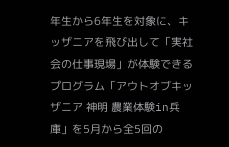年生から6年生を対象に、キッザニアを飛び出して「実社会の仕事現場」が体験できるプログラム「アウトオブキッザニア 神明 農業体験in兵庫」を5月から全5回の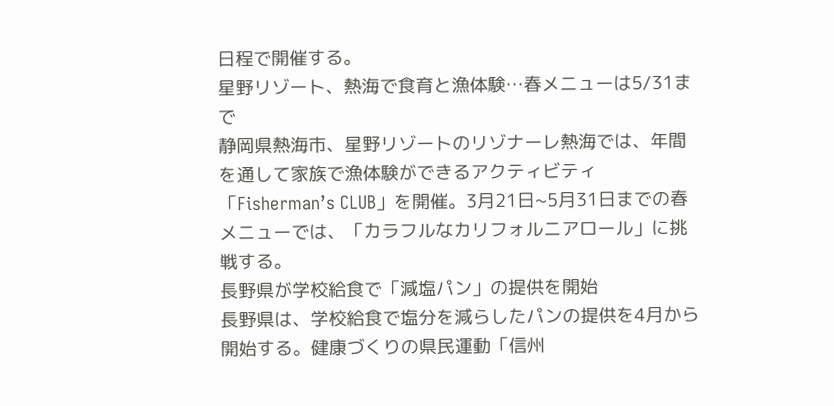日程で開催する。
星野リゾート、熱海で食育と漁体験…春メニューは5/31まで
静岡県熱海市、星野リゾートのリゾナーレ熱海では、年間を通して家族で漁体験ができるアクティビティ「Fisherman’s CLUB」を開催。3月21日~5月31日までの春メニューでは、「カラフルなカリフォルニアロール」に挑戦する。
長野県が学校給食で「減塩パン」の提供を開始
長野県は、学校給食で塩分を減らしたパンの提供を4月から開始する。健康づくりの県民運動「信州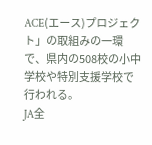ACE(エース)プロジェクト」の取組みの一環で、県内の508校の小中学校や特別支援学校で行われる。
JA全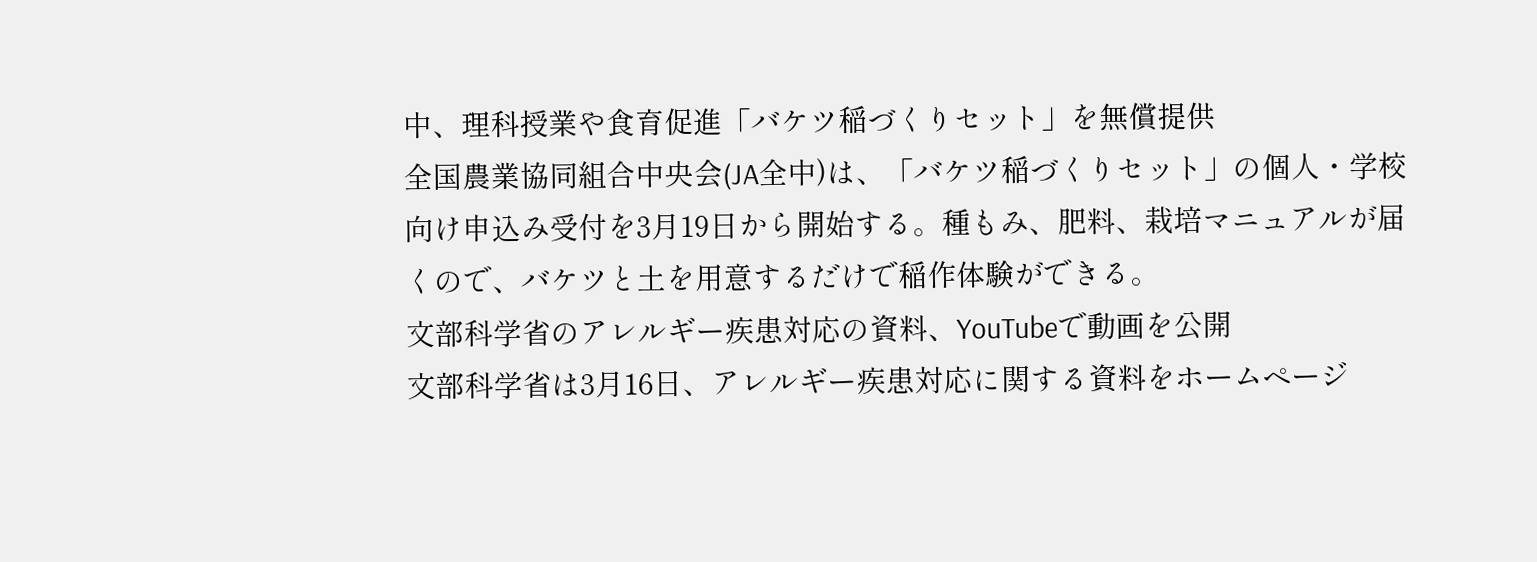中、理科授業や食育促進「バケツ稲づくりセット」を無償提供
全国農業協同組合中央会(JA全中)は、「バケツ稲づくりセット」の個人・学校向け申込み受付を3月19日から開始する。種もみ、肥料、栽培マニュアルが届くので、バケツと土を用意するだけで稲作体験ができる。
文部科学省のアレルギー疾患対応の資料、YouTubeで動画を公開
文部科学省は3月16日、アレルギー疾患対応に関する資料をホームページ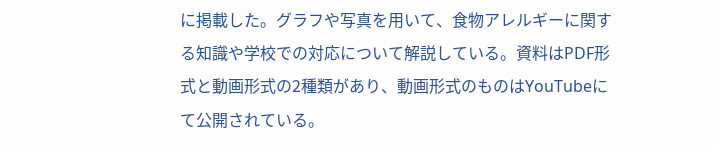に掲載した。グラフや写真を用いて、食物アレルギーに関する知識や学校での対応について解説している。資料はPDF形式と動画形式の2種類があり、動画形式のものはYouTubeにて公開されている。